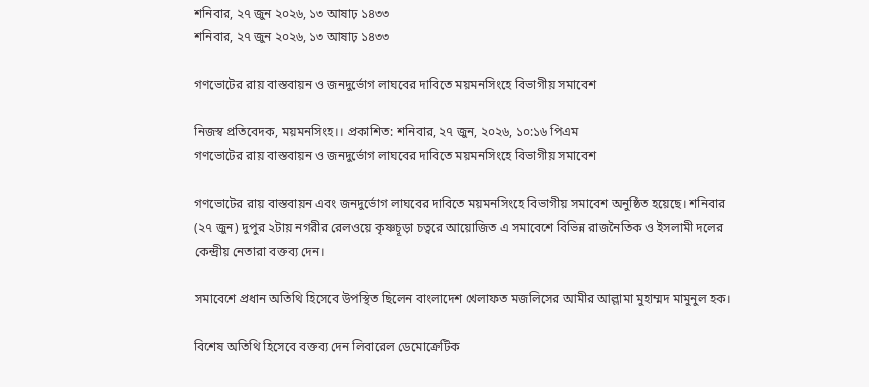শনিবার, ২৭ জুন ২০২৬, ১৩ আষাঢ় ১৪৩৩
শনিবার, ২৭ জুন ২০২৬, ১৩ আষাঢ় ১৪৩৩

গণভোটের রায় বাস্তবায়ন ও জনদুর্ভোগ লাঘবের দাবিতে ময়মনসিংহে বিভাগীয় সমাবেশ

নিজস্ব প্রতিবেদক, ময়মনসিংহ।। প্রকাশিত: শনিবার, ২৭ জুন, ২০২৬, ১০:১৬ পিএম
গণভোটের রায় বাস্তবায়ন ও জনদুর্ভোগ লাঘবের দাবিতে ময়মনসিংহে বিভাগীয় সমাবেশ

গণভোটের রায় বাস্তবায়ন এবং জনদুর্ভোগ লাঘবের দাবিতে ময়মনসিংহে বিভাগীয় সমাবেশ অনুষ্ঠিত হয়েছে। শনিবার (২৭ জুন) দুপুর ২টায় নগরীর রেলওয়ে কৃষ্ণচূড়া চত্বরে আয়োজিত এ সমাবেশে বিভিন্ন রাজনৈতিক ও ইসলামী দলের কেন্দ্রীয় নেতারা বক্তব্য দেন।

সমাবেশে প্রধান অতিথি হিসেবে উপস্থিত ছিলেন বাংলাদেশ খেলাফত মজলিসের আমীর আল্লামা মুহাম্মদ মামুনুল হক।

বিশেষ অতিথি হিসেবে বক্তব্য দেন লিবারেল ডেমোক্রেটিক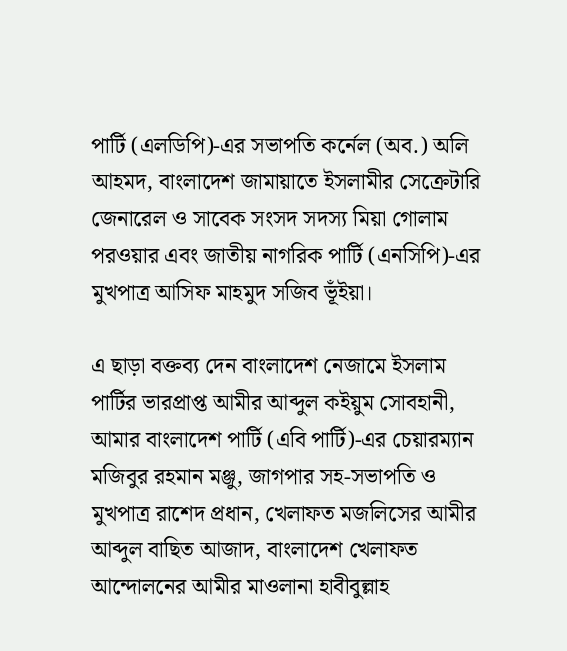পার্টি (এলডিপি)-এর সভাপতি কর্নেল (অব.) অলি আহমদ, বাংলাদেশ জামায়াতে ইসলামীর সেক্রেটারি জেনারেল ও সাবেক সংসদ সদস্য মিয়া গোলাম পরওয়ার এবং জাতীয় নাগরিক পার্টি (এনসিপি)-এর মুখপাত্র আসিফ মাহমুদ সজিব ভূঁইয়া।

এ ছাড়া বক্তব্য দেন বাংলাদেশ নেজামে ইসলাম পার্টির ভারপ্রাপ্ত আমীর আব্দুল কইয়ুম সোবহানী, আমার বাংলাদেশ পার্টি (এবি পার্টি)-এর চেয়ারম্যান মজিবুর রহমান মঞ্জু, জাগপার সহ-সভাপতি ও মুখপাত্র রাশেদ প্রধান, খেলাফত মজলিসের আমীর আব্দুল বাছিত আজাদ, বাংলাদেশ খেলাফত আন্দোলনের আমীর মাওলানা হাবীবুল্লাহ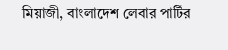মিয়াজী, বাংলাদেশ লেবার পার্টির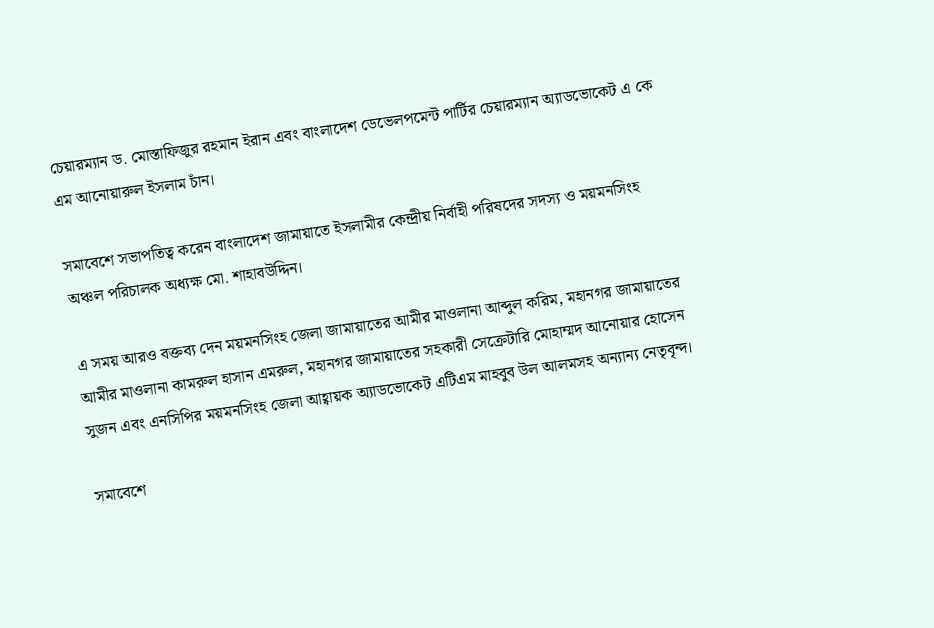চেয়ারম্যান ড. মোস্তাফিজুর রহমান ইরান এবং বাংলাদেশ ডেভেলপমেন্ট পার্টির চেয়ারম্যান অ্যাডভোকেট এ কে এম আনোয়ারুল ইসলাম চাঁন।

সমাবেশে সভাপতিত্ব করেন বাংলাদেশ জামায়াতে ইসলামীর কেন্দ্রীয় নির্বাহী পরিষদের সদস্য ও ময়মনসিংহ অঞ্চল পরিচালক অধ্যক্ষ মো. শাহাবউদ্দিন।

এ সময় আরও বক্তব্য দেন ময়মনসিংহ জেলা জামায়াতের আমীর মাওলানা আব্দুল করিম, মহানগর জামায়াতের আমীর মাওলানা কামরুল হাসান এমরুল, মহানগর জামায়াতের সহকারী সেক্রেটারি মোহাম্মদ আনোয়ার হোসেন সুজন এবং এনসিপির ময়মনসিংহ জেলা আহ্বায়ক অ্যাডভোকেট এটিএম মাহবুব উল আলমসহ অন্যান্য নেতৃবৃন্দ।

সমাবেশে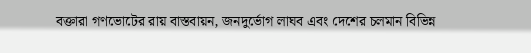বক্তারা গণভোটের রায় বাস্তবায়ন, জনদুর্ভোগ লাঘব এবং দেশের চলমান বিভিন্ন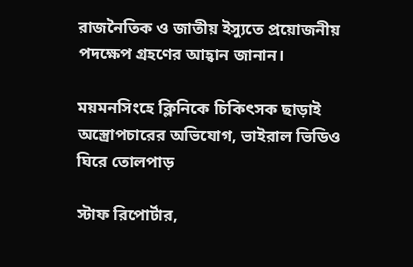রাজনৈতিক ও জাতীয় ইস্যুতে প্রয়োজনীয় পদক্ষেপ গ্রহণের আহ্বান জানান।

ময়মনসিংহে ক্লিনিকে চিকিৎসক ছাড়াই অস্ত্রোপচারের অভিযোগ, ভাইরাল ভিডিও ঘিরে তোলপাড়

স্টাফ রিপোর্টার,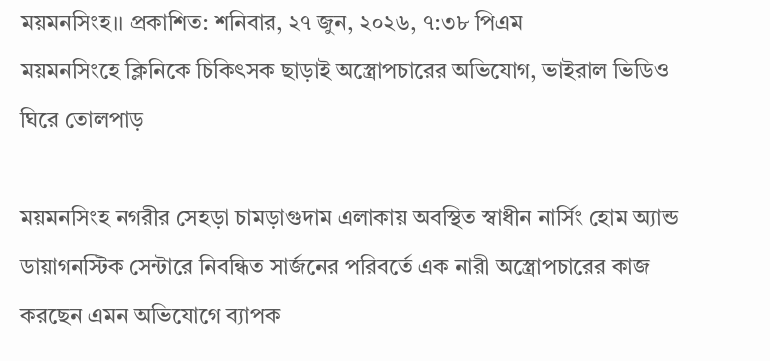ময়মনসিংহ।। প্রকাশিত: শনিবার, ২৭ জুন, ২০২৬, ৭:৩৮ পিএম
ময়মনসিংহে ক্লিনিকে চিকিৎসক ছাড়াই অস্ত্রোপচারের অভিযোগ, ভাইরাল ভিডিও ঘিরে তোলপাড়

ময়মনসিংহ নগরীর সেহড়া চামড়াগুদাম এলাকায় অবস্থিত স্বাধীন নার্সিং হোম অ্যান্ড ডায়াগনস্টিক সেন্টারে নিবন্ধিত সার্জনের পরিবর্তে এক নারী অস্ত্রোপচারের কাজ করছেন এমন অভিযোগে ব্যাপক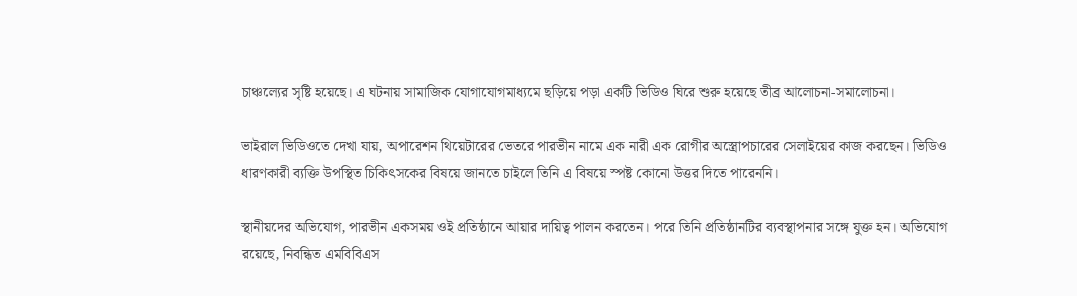চাঞ্চল্যের সৃষ্টি হয়েছে। এ ঘটনায় সামাজিক যোগাযোগমাধ্যমে ছড়িয়ে পড়া একটি ভিডিও ঘিরে শুরু হয়েছে তীব্র আলোচনা-সমালোচনা।

ভাইরাল ভিডিওতে দেখা যায়, অপারেশন থিয়েটারের ভেতরে পারভীন নামে এক নারী এক রোগীর অস্ত্রোপচারের সেলাইয়ের কাজ করছেন। ভিডিও ধারণকারী ব্যক্তি উপস্থিত চিকিৎসকের বিষয়ে জানতে চাইলে তিনি এ বিষয়ে স্পষ্ট কোনো উত্তর দিতে পারেননি।

স্থানীয়দের অভিযোগ, পারভীন একসময় ওই প্রতিষ্ঠানে আয়ার দায়িত্ব পালন করতেন। পরে তিনি প্রতিষ্ঠানটির ব্যবস্থাপনার সঙ্গে যুক্ত হন। অভিযোগ রয়েছে, নিবন্ধিত এমবিবিএস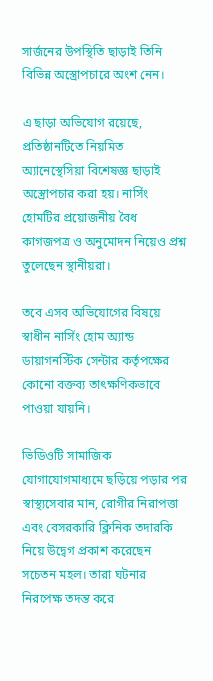সার্জনের উপস্থিতি ছাড়াই তিনি বিভিন্ন অস্ত্রোপচারে অংশ নেন।

এ ছাড়া অভিযোগ রয়েছে, প্রতিষ্ঠানটিতে নিয়মিত অ্যানেস্থেসিয়া বিশেষজ্ঞ ছাড়াই অস্ত্রোপচার করা হয়। নার্সিং হোমটির প্রয়োজনীয় বৈধ কাগজপত্র ও অনুমোদন নিয়েও প্রশ্ন তুলেছেন স্থানীয়রা।

তবে এসব অভিযোগের বিষয়ে স্বাধীন নার্সিং হোম অ্যান্ড ডায়াগনস্টিক সেন্টার কর্তৃপক্ষের কোনো বক্তব্য তাৎক্ষণিকভাবে পাওয়া যায়নি।

ভিডিওটি সামাজিক যোগাযোগমাধ্যমে ছড়িয়ে পড়ার পর স্বাস্থ্যসেবার মান, রোগীর নিরাপত্তা এবং বেসরকারি ক্লিনিক তদারকি নিয়ে উদ্বেগ প্রকাশ করেছেন সচেতন মহল। তারা ঘটনার নিরপেক্ষ তদন্ত করে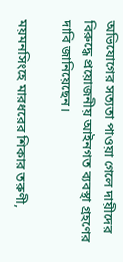অভিযোগের সত্যতা পাওয়া গেলে দায়ীদের বিরুদ্ধে প্রয়োজনীয় আইনগত ব্যবস্থা গ্রহণের দাবি জানিয়েছেন।

ময়মনসিংহে মারধরের শিকার তরুণী,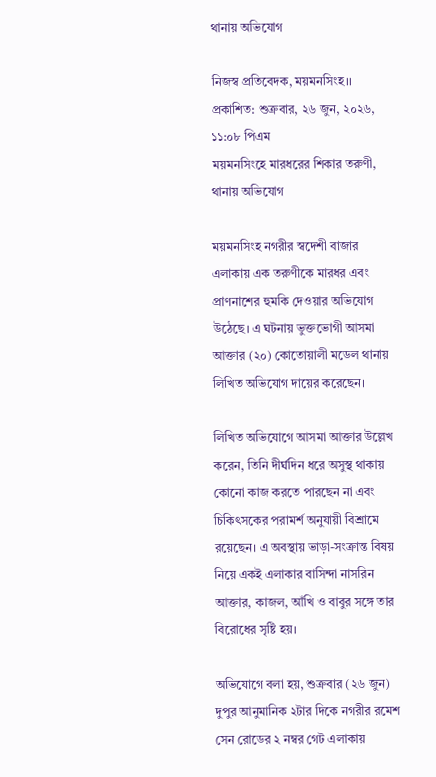থানায় অভিযোগ

নিজস্ব প্রতিবেদক, ময়মনসিংহ।। প্রকাশিত: শুক্রবার, ২৬ জুন, ২০২৬, ১১:০৮ পিএম
ময়মনসিংহে মারধরের শিকার তরুণী, থানায় অভিযোগ

ময়মনসিংহ নগরীর স্বদেশী বাজার এলাকায় এক তরুণীকে মারধর এবং প্রাণনাশের হুমকি দেওয়ার অভিযোগ উঠেছে। এ ঘটনায় ভুক্তভোগী আসমা আক্তার (২০) কোতোয়ালী মডেল থানায় লিখিত অভিযোগ দায়ের করেছেন।

লিখিত অভিযোগে আসমা আক্তার উল্লেখ করেন, তিনি দীর্ঘদিন ধরে অসুস্থ থাকায় কোনো কাজ করতে পারছেন না এবং চিকিৎসকের পরামর্শ অনুযায়ী বিশ্রামে রয়েছেন। এ অবস্থায় ভাড়া-সংক্রান্ত বিষয় নিয়ে একই এলাকার বাসিন্দা নাসরিন আক্তার, কাজল, আঁখি ও বাবুর সঙ্গে তার বিরোধের সৃষ্টি হয়।

অভিযোগে বলা হয়, শুক্রবার (২৬ জুন) দুপুর আনুমানিক ২টার দিকে নগরীর রমেশ সেন রোডের ২ নম্বর গেট এলাকায়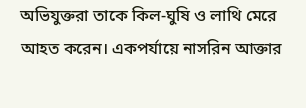অভিযুক্তরা তাকে কিল-ঘুষি ও লাথি মেরে আহত করেন। একপর্যায়ে নাসরিন আক্তার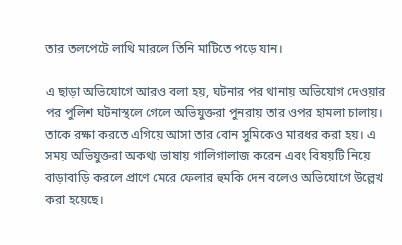তার তলপেটে লাথি মারলে তিনি মাটিতে পড়ে যান।

এ ছাড়া অভিযোগে আরও বলা হয়, ঘটনার পর থানায় অভিযোগ দেওয়ার পর পুলিশ ঘটনাস্থলে গেলে অভিযুক্তরা পুনরায় তার ওপর হামলা চালায়। তাকে রক্ষা করতে এগিয়ে আসা তার বোন সুমিকেও মারধর করা হয়। এ সময় অভিযুক্তরা অকথ্য ভাষায় গালিগালাজ করেন এবং বিষয়টি নিয়ে বাড়াবাড়ি করলে প্রাণে মেরে ফেলার হুমকি দেন বলেও অভিযোগে উল্লেখ করা হয়েছে।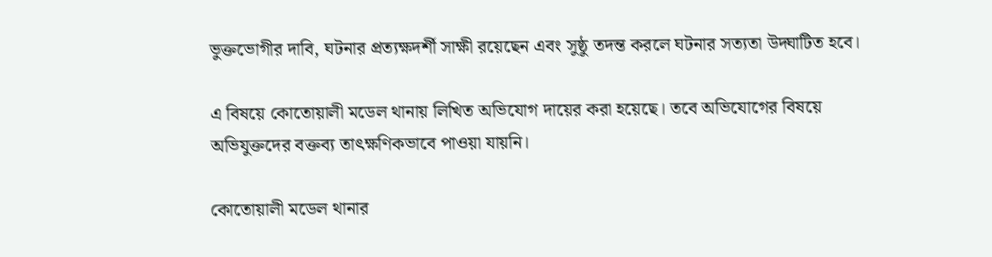ভুক্তভোগীর দাবি, ঘটনার প্রত্যক্ষদর্শী সাক্ষী রয়েছেন এবং সুষ্ঠু তদন্ত করলে ঘটনার সত্যতা উদ্ঘাটিত হবে।

এ বিষয়ে কোতোয়ালী মডেল থানায় লিখিত অভিযোগ দায়ের করা হয়েছে। তবে অভিযোগের বিষয়ে অভিযুক্তদের বক্তব্য তাৎক্ষণিকভাবে পাওয়া যায়নি।

কোতোয়ালী মডেল থানার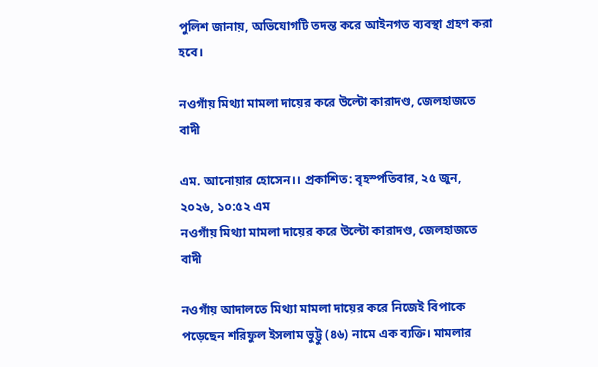পুলিশ জানায়, অভিযোগটি তদন্ত করে আইনগত ব্যবস্থা গ্রহণ করা হবে।

নওগাঁয় মিথ্যা মামলা দায়ের করে উল্টো কারাদণ্ড, জেলহাজতে বাদী

এম. আনোয়ার হোসেন।। প্রকাশিত: বৃহস্পতিবার, ২৫ জুন, ২০২৬, ১০:৫২ এম
নওগাঁয় মিথ্যা মামলা দায়ের করে উল্টো কারাদণ্ড, জেলহাজতে বাদী

নওগাঁয় আদালতে মিথ্যা মামলা দায়ের করে নিজেই বিপাকে পড়েছেন শরিফুল ইসলাম ভুট্টু (৪৬) নামে এক ব্যক্তি। মামলার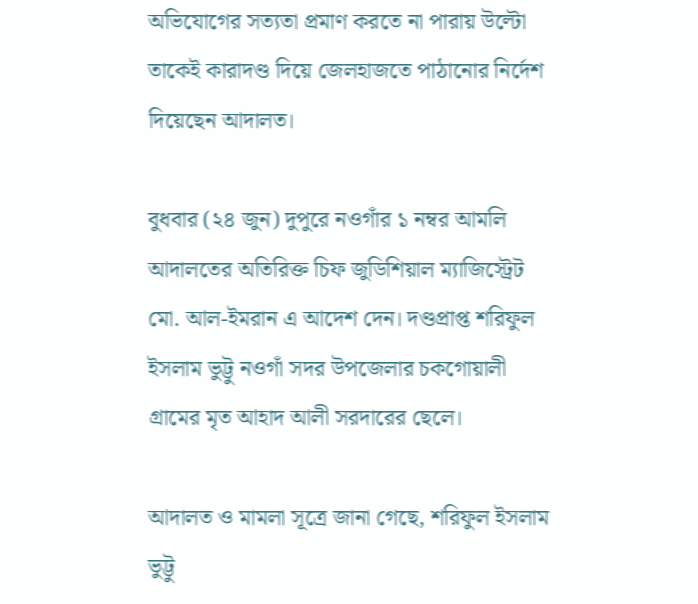অভিযোগের সত্যতা প্রমাণ করতে না পারায় উল্টো তাকেই কারাদণ্ড দিয়ে জেলহাজতে পাঠানোর নির্দেশ দিয়েছেন আদালত।

বুধবার (২৪ জুন) দুপুরে নওগাঁর ১ নম্বর আমলি আদালতের অতিরিক্ত চিফ জুডিশিয়াল ম্যাজিস্ট্রেট মো. আল-ইমরান এ আদেশ দেন। দণ্ডপ্রাপ্ত শরিফুল ইসলাম ভুট্টু নওগাঁ সদর উপজেলার চকগোয়ালী গ্রামের মৃত আহাদ আলী সরদারের ছেলে।

আদালত ও মামলা সূত্রে জানা গেছে, শরিফুল ইসলাম ভুট্টু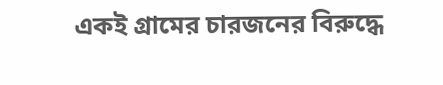একই গ্রামের চারজনের বিরুদ্ধে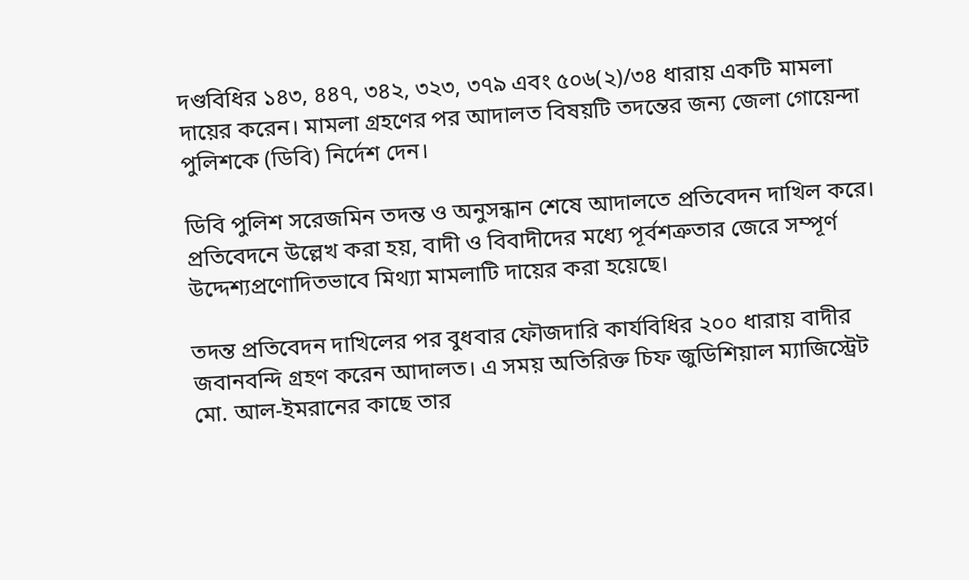দণ্ডবিধির ১৪৩, ৪৪৭, ৩৪২, ৩২৩, ৩৭৯ এবং ৫০৬(২)/৩৪ ধারায় একটি মামলা দায়ের করেন। মামলা গ্রহণের পর আদালত বিষয়টি তদন্তের জন্য জেলা গোয়েন্দা পুলিশকে (ডিবি) নির্দেশ দেন।

ডিবি পুলিশ সরেজমিন তদন্ত ও অনুসন্ধান শেষে আদালতে প্রতিবেদন দাখিল করে। প্রতিবেদনে উল্লেখ করা হয়, বাদী ও বিবাদীদের মধ্যে পূর্বশত্রুতার জেরে সম্পূর্ণ উদ্দেশ্যপ্রণোদিতভাবে মিথ্যা মামলাটি দায়ের করা হয়েছে।

তদন্ত প্রতিবেদন দাখিলের পর বুধবার ফৌজদারি কার্যবিধির ২০০ ধারায় বাদীর জবানবন্দি গ্রহণ করেন আদালত। এ সময় অতিরিক্ত চিফ জুডিশিয়াল ম্যাজিস্ট্রেট মো. আল-ইমরানের কাছে তার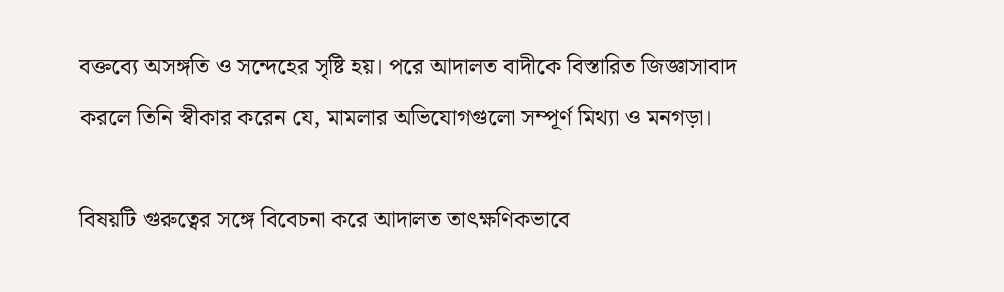বক্তব্যে অসঙ্গতি ও সন্দেহের সৃষ্টি হয়। পরে আদালত বাদীকে বিস্তারিত জিজ্ঞাসাবাদ করলে তিনি স্বীকার করেন যে, মামলার অভিযোগগুলো সম্পূর্ণ মিথ্যা ও মনগড়া।

বিষয়টি গুরুত্বের সঙ্গে বিবেচনা করে আদালত তাৎক্ষণিকভাবে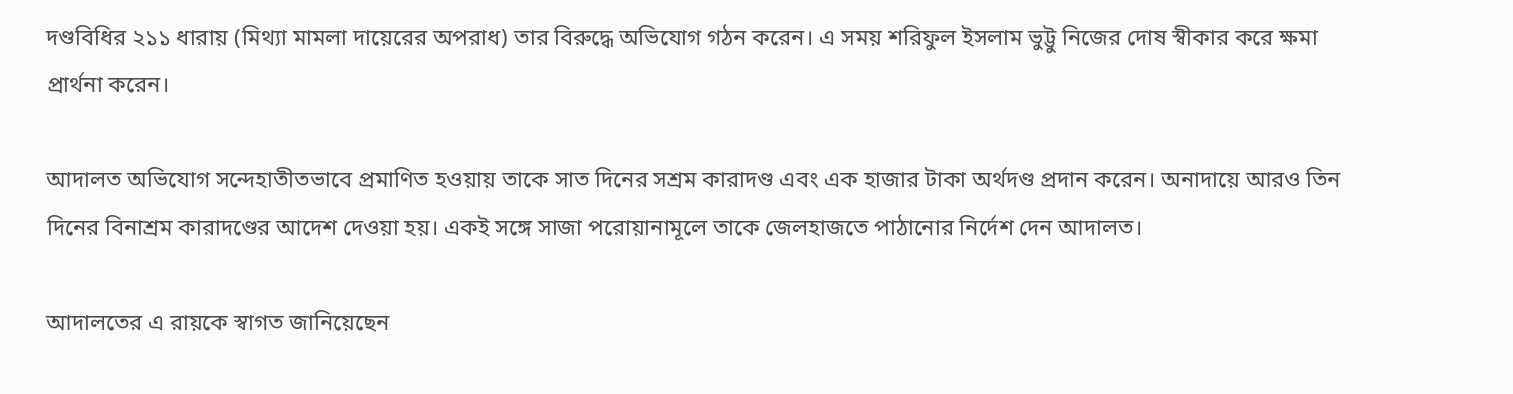দণ্ডবিধির ২১১ ধারায় (মিথ্যা মামলা দায়েরের অপরাধ) তার বিরুদ্ধে অভিযোগ গঠন করেন। এ সময় শরিফুল ইসলাম ভুট্টু নিজের দোষ স্বীকার করে ক্ষমা প্রার্থনা করেন।

আদালত অভিযোগ সন্দেহাতীতভাবে প্রমাণিত হওয়ায় তাকে সাত দিনের সশ্রম কারাদণ্ড এবং এক হাজার টাকা অর্থদণ্ড প্রদান করেন। অনাদায়ে আরও তিন দিনের বিনাশ্রম কারাদণ্ডের আদেশ দেওয়া হয়। একই সঙ্গে সাজা পরোয়ানামূলে তাকে জেলহাজতে পাঠানোর নির্দেশ দেন আদালত।

আদালতের এ রায়কে স্বাগত জানিয়েছেন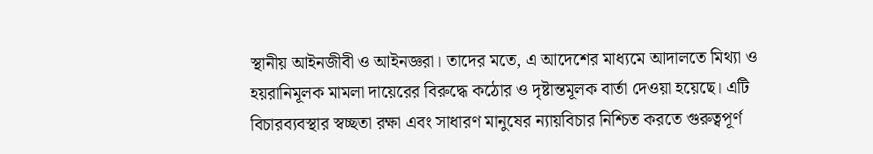স্থানীয় আইনজীবী ও আইনজ্ঞরা। তাদের মতে, এ আদেশের মাধ্যমে আদালতে মিথ্যা ও হয়রানিমূলক মামলা দায়েরের বিরুদ্ধে কঠোর ও দৃষ্টান্তমূলক বার্তা দেওয়া হয়েছে। এটি বিচারব্যবস্থার স্বচ্ছতা রক্ষা এবং সাধারণ মানুষের ন্যায়বিচার নিশ্চিত করতে গুরুত্বপূর্ণ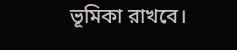ভূমিকা রাখবে।